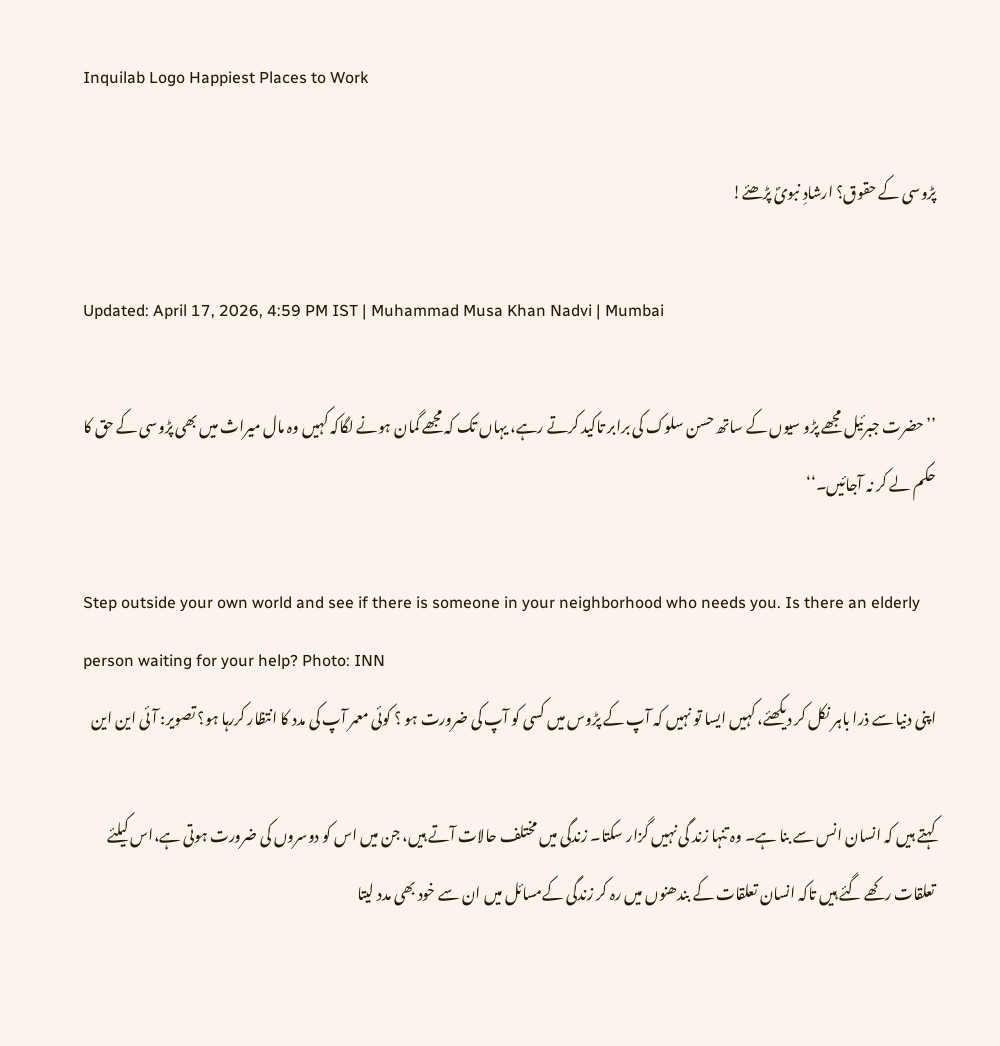Inquilab Logo Happiest Places to Work

پڑوسی کے حقوق؟ ارشادِ نبویؐ پڑھئے!

Updated: April 17, 2026, 4:59 PM IST | Muhammad Musa Khan Nadvi | Mumbai

’’حضرت جبرئیل مجھے پڑو سیوں کے ساتھ حسن سلوک کی برابر تاکید کرتے رہے، یہاں تک کہ مجھے گمان ہونے لگاکہ کہیں وہ مال میراث میں بھی پڑوسی کے حق کا حکم لے کر نہ آجائیں۔‘‘

Step outside your own world and see if there is someone in your neighborhood who needs you. Is there an elderly person waiting for your help? Photo: INN
اپنی دنیا سے ذرا باہر نکل کر دیکھئے، کہیں ایسا تو نہیں کہ آپ کے پڑوس میں کسی کو آپ کی ضرورت ہو ؟ کوئی معمر آپ کی مدد کا انتظار کررہا ہو؟ تصویر: آئی این این

کہتے ہیں کہ انسان انس سے بنا ہے۔ وہ تنہا زند گی نہیں گزار سکتا۔ زندگی میں مختلف حالات آتے ہیں، جن میں اس کو دوسروں کی ضرورت ہوتی ہے،اس کیلئے تعلقات رکھے گئے ہیں تاکہ انسان تعلقات کے بندھنوں میں رہ کر زندگی کےمسائل میں ان سے خود بھی مدد لیتا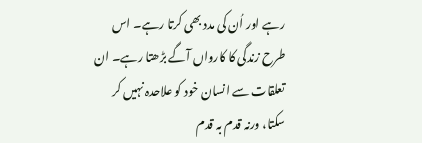رہے اور اُن کی مدد بھی کرتا رہے۔ اس طرح زندگی کا کارواں آگے بڑھتا رہے۔ ان تعلقات سے انسان خود کو علاحدہ نہیں کر سکتا، ورنہ قدم بہ قدم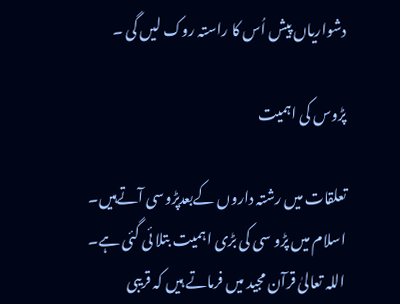دشواریاں پیش اُس کا راستہ روک لیں گی ۔

پڑوس کی اہمیت

تعلقات میں رشتہ داروں کےبعدپڑوسی آتےہیں۔ اسلام میں پڑو سی کی بڑی اہمیت بتلا ئی گئی ہے۔ اللہ تعالیٰ قرآن مجید میں فرماتے ہیں کہ قریبی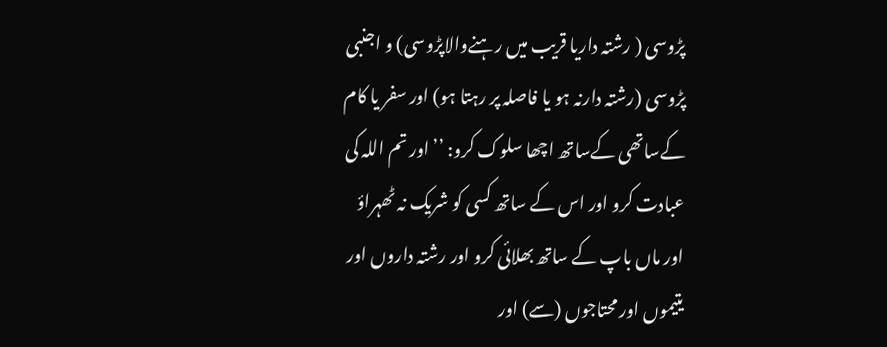پڑوسی ( رشتہ داریا قریب میں رہنےوالاپڑوسی) و اجنبی پڑوسی (رشتہ دارنہ ہو یا فاصلہ پر رہتا ہو) اور سفر یا کام کےساتھی کےساتھ اچھا سلوک کرو: ’’اور تم اللہ کی عبادت کرو اور اس کے ساتھ کسی کو شریک نہ ٹھہراؤ اور ماں باپ کے ساتھ بھلائی کرو اور رشتہ داروں اور یتیموں اور محتاجوں (سے) اور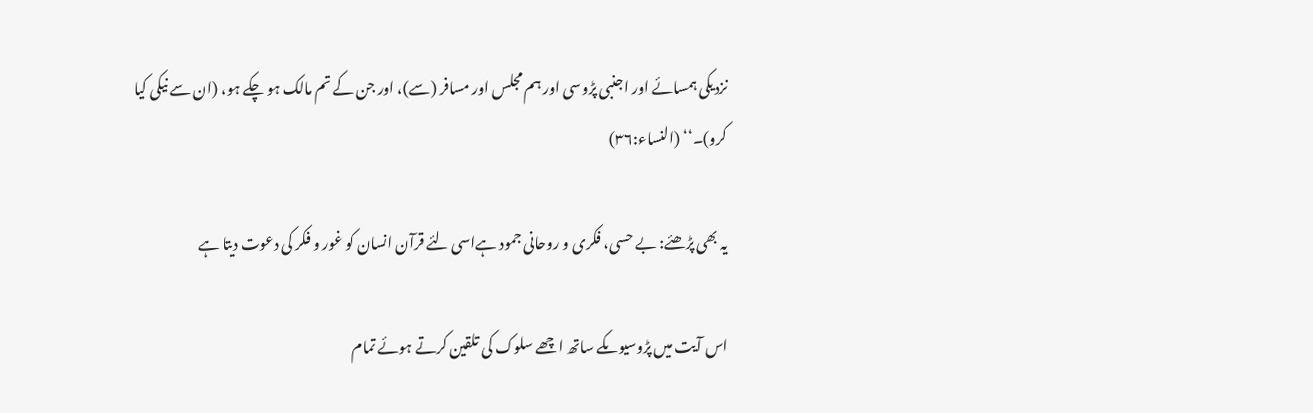نزدیکی ہمسائے اور اجنبی پڑوسی اور ہم مجلس اور مسافر (سے)، اور جن کے تم مالک ہو چکے ہو، (ان سے نیکی کیا کرو)۔‘‘ (النساء:۳۶)

یہ بھی پڑھئے: بے حسی، فکری و روحانی جمود ہےاسی لئے قرآن انسان کو غور و فکر کی دعوت دیتا ہے

اس آیت میں پڑوسیوںکے ساتھ اچھے سلوک کی تلقین کرتے ہوئے تمام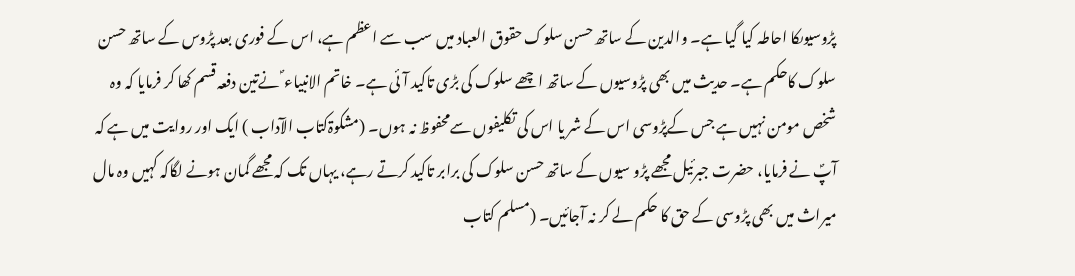پڑوسیوںکا احاطہ کیا گیا ہے۔ والدین کے ساتھ حسن سلوک حقوق العباد میں سب سے اعظم ہے، اس کے فوری بعد پڑوس کے ساتھ حسن سلوک کاحکم ہے۔ حدیث میں بھی پڑوسیوں کے ساتھ اچھے سلوک کی بڑی تاکید آئی ہے۔ خاتم الانبیاء ؐ نےتین دفعہ قسم کھا کر فرمایا کہ وہ شخص مومن نہیں ہے جس کےپڑوسی اس کے شر یا اس کی تکلیفوں سےمحفوظ نہ ہوں۔ (مشکوۃکتاب الآداب ) ایک اور روایت میں ہے کہ آپؐ نے فرمایا، حضرت جبرئیل مجھے پڑو سیوں کے ساتھ حسن سلوک کی برابر تاکید کرتے رہے، یہاں تک کہ مجھے گمان ہونے لگاکہ کہیں وہ مال میراث میں بھی پڑوسی کے حق کا حکم لے کر نہ آجائیں۔ (مسلم کتاب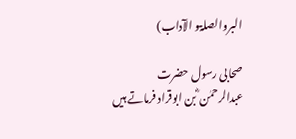البروالصلۃو الآداب)

صحابی رسول حضرت عبدالرحمٰن ؓ بن ابوقراد فرماتے ہیں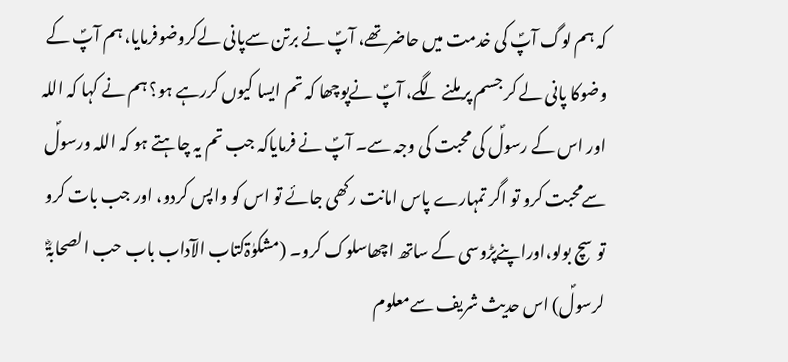کہ ہم لوگ آپؐ کی خدمت میں حاضرتھے، آپؐ نے برتن سےپانی لےکروضوفرمایا، ہم آپؐ کے وضوکا پانی لے کر جسم پر ملنے لگے، آپؐ نےپوچھا کہ تم ایسا کیوں کررہے ہو؟ ہم نے کہا کہ اللہ اور اس کے رسولؐ کی محبت کی وجہ سے۔ آپؐ نے فرمایاکہ جب تم یہ چاہتے ہو کہ اللہ ورسولؐ سےمحبت کرو تو اگر تمہارے پاس امانت رکھی جائے تو اس کو واپس کردو، اور جب بات کرو توسچ بولو،اوراپنےپڑوسی کے ساتھ اچھاسلوک کرو۔ (مشکوٰۃکتاب الآداب باب حب الصحابۃؓ لرسولؐ) اس حدیث شریف سےمعلوم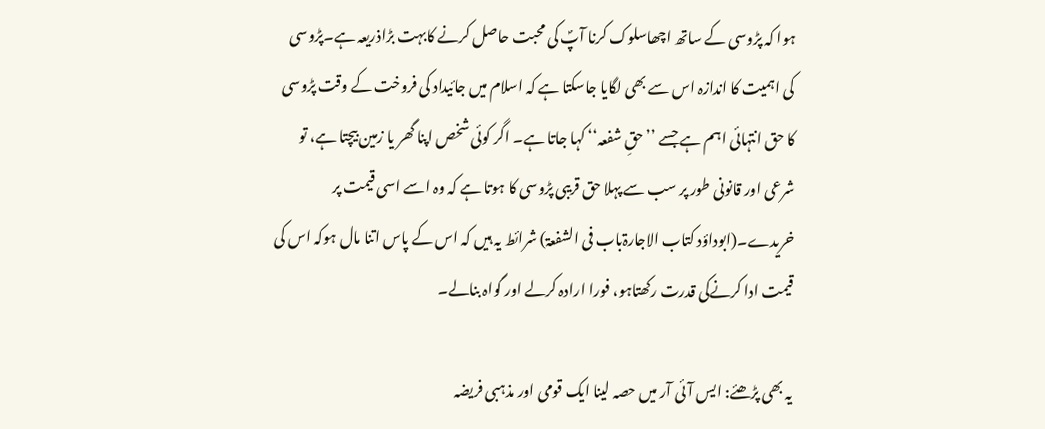ہوا کہ پڑوسی کے ساتھ اچھاسلوک کرنا آپؐ کی محبت حاصل کرنے کابہت بڑاذریعہ ہے۔پڑوسی کی اہمیت کا اندازہ اس سے بھی لگایا جاسکتا ہے کہ اسلام میں جائیداد کی فروخت کے وقت پڑوسی کا حق انتہائی اہم ہے جسے ’’حقِ شفعہ‘‘ کہا جاتا ہے۔ اگر کوئی شخص اپنا گھر یا زمین بیچتا ہے، تو شرعی اور قانونی طور پر سب سے پہلا حق قریبی پڑوسی کا ہوتا ہے کہ وہ اسے اسی قیمت پر خریدے۔(ابوداؤد کتاب الاجارۃباب فی الشفعۃ) شرائط یہ ہیں کہ اس کے پاس اتنا مال ہوکہ اس کی قیمت ادا کرنےکی قدرت رکھتاہو، فورا ارادہ کرلے اور گواہ بنالے۔

یہ بھی پڑھئے: ایس آئی آر میں حصہ لینا ایک قومی اور مذہبی فریضہ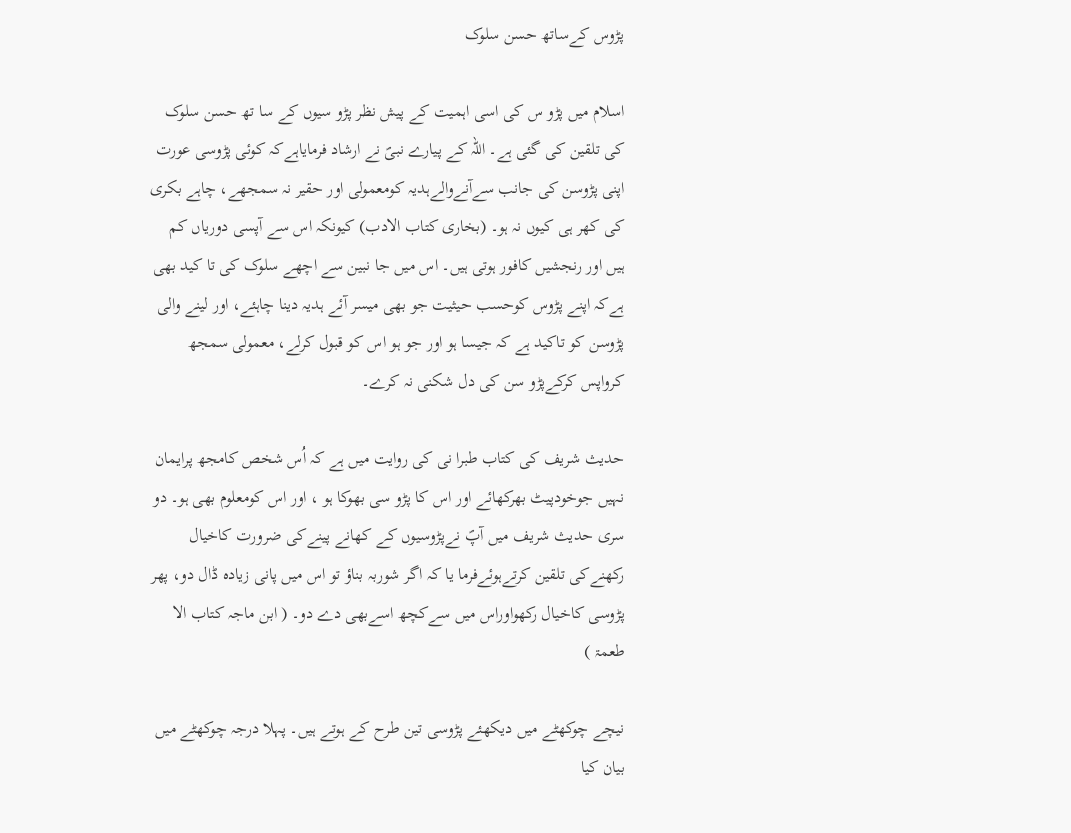پڑوس کےساتھ حسن سلوک

اسلام میں پڑو س کی اسی اہمیت کے پیش نظر پڑو سیوں کے سا تھ حسن سلوک کی تلقین کی گئی ہے۔ اللہ کے پیارے نبیؐ نے ارشاد فرمایاہےکہ کوئی پڑوسی عورت اپنی پڑوسن کی جانب سےآنےوالےہدیہ کومعمولی اور حقیر نہ سمجھے، چاہے بکری کی کھر ہی کیوں نہ ہو۔ (بخاری کتاب الادب) کیونکہ اس سے آپسی دوریاں کم ہیں اور رنجشیں کافور ہوتی ہیں۔ اس میں جا نبین سے اچھے سلوک کی تا کید بھی ہےکہ اپنے پڑوس کوحسب حیثیت جو بھی میسر آئے ہدیہ دینا چاہئے، اور لینے والی پڑوسن کو تاکید ہے کہ جیسا ہو اور جو ہو اس کو قبول کرلے، معمولی سمجھ کرواپس کرکےپڑو سن کی دل شکنی نہ کرے۔

حدیث شریف کی کتاب طبرا نی کی روایت میں ہے کہ اُس شخص کامجھ پرایمان نہیں جوخودپیٹ بھرکھائے اور اس کا پڑو سی بھوکا ہو ، اور اس کومعلوم بھی ہو۔ دو سری حدیث شریف میں آپؐ نےپڑوسیوں کے کھانے پینےکی ضرورت کاخیال رکھنےکی تلقین کرتےہوئےفرما یا کہ اگر شوربہ بناؤ تو اس میں پانی زیادہ ڈال دو، پھر پڑوسی کاخیال رکھواوراس میں سےکچھ اسےبھی دے دو۔ ( ابن ماجہ کتاب الا طعمۃ )

نیچے چوکھٹے میں دیکھئے پڑوسی تین طرح کے ہوتے ہیں۔ پہلا درجہ چوکھٹے میں بیان کیا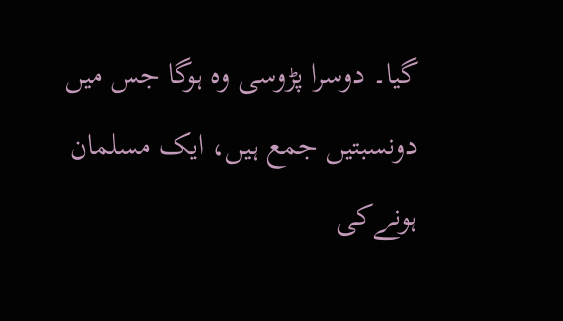گیا۔ دوسرا پڑوسی وہ ہوگا جس میں دونسبتیں جمع ہیں، ایک مسلمان ہونےکی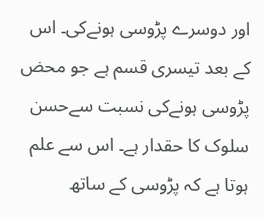اور دوسرے پڑوسی ہونےکی۔ اس کے بعد تیسری قسم ہے جو محض پڑوسی ہونےکی نسبت سےحسن سلوک کا حقدار ہے۔ اس سے علم ہوتا ہے کہ پڑوسی کے ساتھ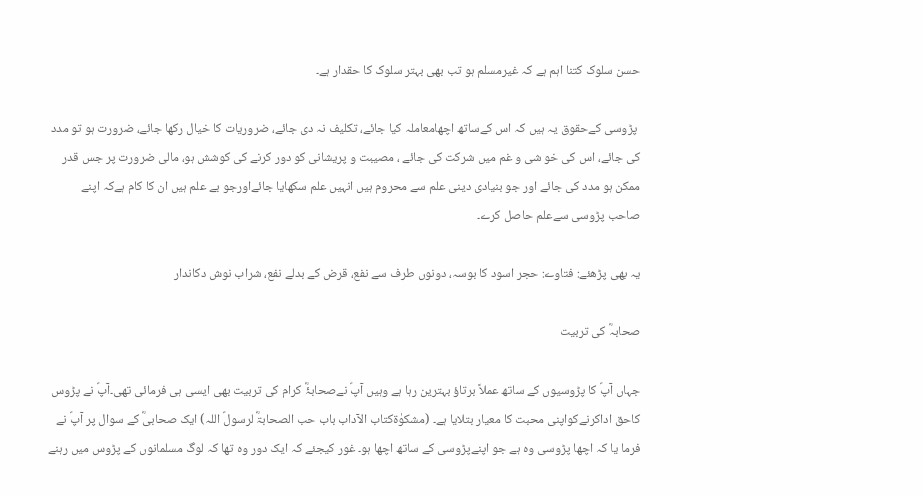حسن سلوک کتنا اہم ہے کہ غیرمسلم ہو تب بھی بہتر سلوک کا حقدار ہے۔

 پڑوسی کےحقوق یہ ہیں کہ اس کےساتھ اچھامعاملہ کیا جائے، تکلیف نہ دی جائے، ضروریات کا خیال رکھا جائے، ضرورت ہو تو مدد کی جائے، اس کی خو شی و غم میں شرکت کی جائے ، مصیبت و پریشانی کو دور کرنے کی کوشش ہو، مالی ضرورت پر جس قدر ممکن ہو مدد کی جائے اور جو بنیادی دینی علم سے محروم ہیں انہیں علم سکھایا جائےاورجو بے علم ہیں ان کا کام ہےکہ اپنے صاحب پڑوسی سےعلم حاصل کرے۔

یہ بھی پڑھئے: فتاوے: حجر اسود کا بوسہ، دونوں طرف سے نفع، قرض کے بدلے نفع، شراب نوش دکاندار

صحابہؓ کی تربیت

جہاں آپؐ کا پڑوسیوں کے ساتھ عملاً برتاؤ بہترین رہا ہے وہیں آپؐ نےصحابۂؓ کرام کی تربیت بھی ایسی ہی فرمائی تھی۔آپؐ نے پڑوس کاحق اداکرنےکواپنی محبت کا معیار بتلایا ہے۔ (مشکوٰۃکتاب الآداب باب حب الصحابۃؓ لرسولؐ اللہ) ایک صحابیؓ کے سوال پر آپؐ نے فرما یا کہ اچھا پڑوسی وہ ہے جو اپنےپڑوسی کے ساتھ اچھا ہو۔ غور کیجئے کہ ایک دور وہ تھا کہ لوگ مسلمانوں کے پڑوس میں رہنے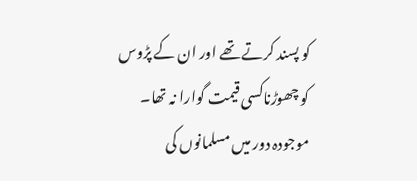کو پسند کرتے تھے اور ان کے پڑوس کو چھوڑناکسی قیمت گوارا نہ تھا۔ موجودہ دور میں مسلمانوں کی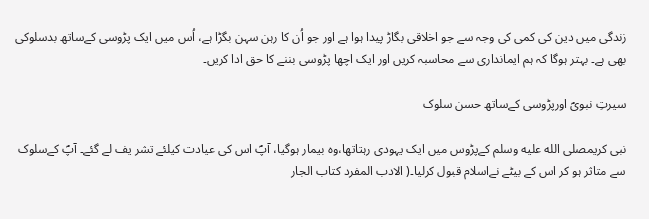زندگی میں دین کی کمی کی وجہ سے جو اخلاقی بگاڑ پیدا ہوا ہے اور جو اُن کا رہن سہن بگڑا ہے، اُس میں ایک پڑوسی کےساتھ بدسلوکی بھی ہے۔ بہتر ہوگا کہ ہم ایمانداری سے محاسبہ کریں اور ایک اچھا پڑوسی بننے کا حق ادا کریں۔

سیرتِ نبویؐ اورپڑوسی کےساتھ حسن سلوک

نبی کریمصلى الله عليه وسلم کےپڑوس میں ایک یہودی رہتاتھا،وہ بیمار ہوگیا، آپؐ اس کی عیادت کیلئے تشر یف لے گئے۔ آپؐ کےسلوک سے متاثر ہو کر اس کے بیٹے نےاسلام قبول کرلیا۔( الادب المفرد کتاب الجار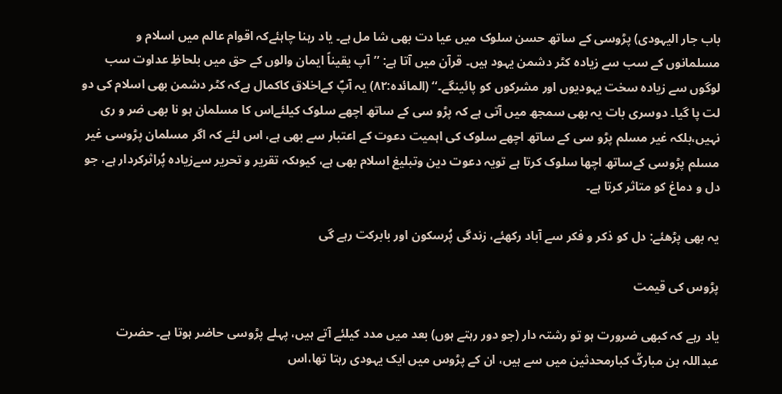باب جار الیہودی) پڑوسی کے ساتھ حسن سلوک میں عیا دت بھی شا مل ہے۔ یاد رہنا چاہئےکہ اقوام عالم میں اسلام و مسلمانوں کے سب سے زیادہ کٹر دشمن یہود ہیں۔ قرآن میں آتا ہے: ’’آپ یقیناً ایمان والوں کے حق میں بلحاظِ عداوت سب لوگوں سے زیادہ سخت یہودیوں اور مشرکوں کو پائینگے۔‘‘ (المائدہ:۸۲) یہ آپؐ کےاخلاق کاکمال ہےکہ کٹر دشمن بھی اسلام کی دو لت پا گیا۔ دوسری بات یہ بھی سمجھ میں آتی ہے کہ پڑو سی کے ساتھ اچھے سلوک کیلئےاس کا مسلمان ہو نا بھی ضر و ری نہیں،بلکہ غیر مسلم پڑو سی کے ساتھ اچھے سلوک کی اہمیت دعوت کے اعتبار سے بھی ہے، اس لئے کہ اگر مسلمان پڑوسی غیر مسلم پڑوسی کےساتھ اچھا سلوک کرتا ہے تویہ دعوت دین وتبلیغ اسلام بھی ہے، کیوںکہ تقریر و تحریر سےزیادہ پُراثرکردار ہے، جو دل و دماغ کو متاثر کرتا ہے۔

یہ بھی پڑھئے: دل کو ذکر و فکر سے آباد رکھئے، زندگی پُرسکون اور بابرکت رہے گی

پڑوس کی قیمت

یاد رہے کہ کبھی ضرورت ہو تو رشتہ دار (جو دور رہتے ہوں) بعد میں مدد کیلئے آتے ہیں، پہلے پڑوسی حاضر ہوتا ہے۔ حضرت عبداللہ بن مبارکؒ کبارمحدثین میں سے ہیں، ان کے پڑوس میں ایک یہودی رہتا تھا،اس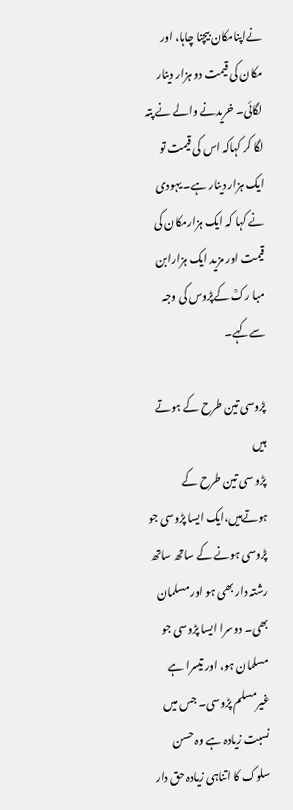نےاپنامکان بیچنا چاہا، اور مکان کی قیمت دو ہزار دینار لگائی۔ خریدنے والے نے پتہ لگا کر کہاکہ اس کی قیمت تو ایک ہزار دینار ہے۔ یہودی نے کہا کہ ایک ہزارمکان کی قیمت اور مزید ایک ہزارابن مبا رکؒ کےپڑوس کی وجہ سےکہے۔

پڑوسی تین طرح کے ہوتے ہیں
پڑو سی تین طرح کے ہوتےہیں،ایک ایسا پڑوسی جو پڑوسی ہونے کے ساتھ ساتھ رشتہ دار بھی ہو اور مسلمان بھی۔ دوسرا ایسا پڑوسی جو مسلمان ہو، اور تیسرا ہے غیرمسلم پڑوسی۔ جس میں نسبت زیادہ ہے وہ حسن سلوک کا اتناہی زیادہ حق دار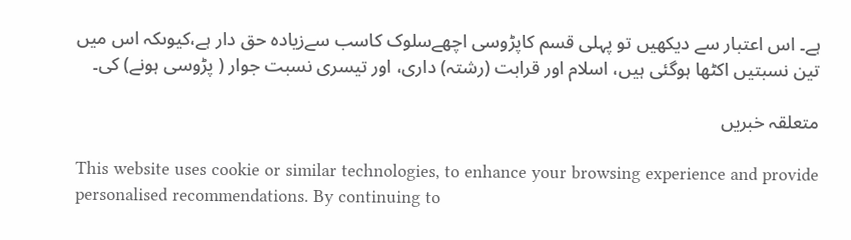ہے۔ اس اعتبار سے دیکھیں تو پہلی قسم کاپڑوسی اچھےسلوک کاسب سےزیادہ حق دار ہے،کیوںکہ اس میں تین نسبتیں اکٹھا ہوگئی ہیں، اسلام اور قرابت (رشتہ) داری، اور تیسری نسبت جوار ( پڑوسی ہونے) کی۔

متعلقہ خبریں

This website uses cookie or similar technologies, to enhance your browsing experience and provide personalised recommendations. By continuing to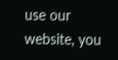use our website, you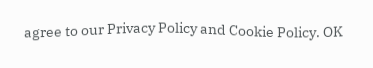agree to our Privacy Policy and Cookie Policy. OK